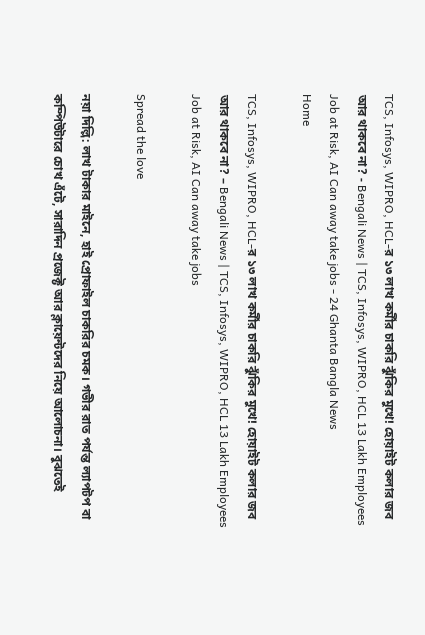TCS, Infosys, WIPRO, HCL-র ১৩ লাখ কর্মীর চাকরি ঝুঁকির মুখে! হোয়াইট কলার জব আর থাকবে না? - Bengali News | TCS, Infosys, WIPRO, HCL 13 Lakh Employees Job at Risk, AI Can away take jobs - 24 Ghanta Bangla News
Home

TCS, Infosys, WIPRO, HCL-র ১৩ লাখ কর্মীর চাকরি ঝুঁকির মুখে! হোয়াইট কলার জব আর থাকবে না? – Bengali News | TCS, Infosys, WIPRO, HCL 13 Lakh Employees Job at Risk, AI Can away take jobs

Spread the love

নয়া দিল্লি: লাখ টাকার মাইনে, হাই প্রোফাইল চাকরির চমক। গভীর রাত পর্যন্ত ল্যাপটপ বা কম্পিউটারে চোখ এঁটে, সারাদিন প্রজেক্ট আর ক্লায়েন্টদের নিয়ে আলোচনা। বুঝতেই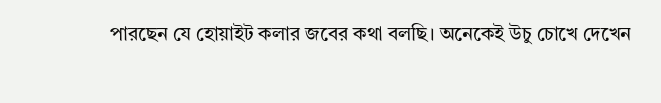পারছেন যে হোয়াইট কলার জবের কথা বলছি। অনেকেই উচু চোখে দেখেন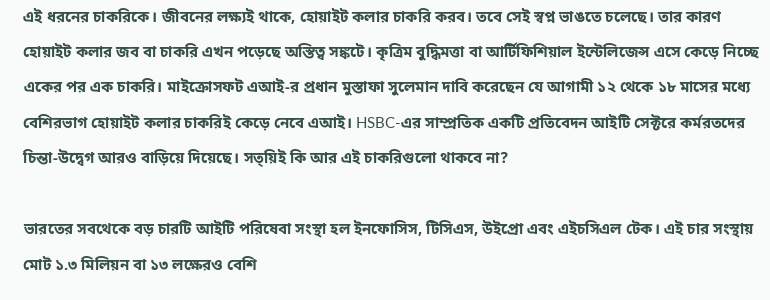এই ধরনের চাকরিকে। জীবনের লক্ষ্যই থাকে, হোয়াইট কলার চাকরি করব। তবে সেই স্বপ্ন ভাঙতে চলেছে। তার কারণ হোয়াইট কলার জব বা চাকরি এখন পড়েছে অস্তিত্ব সঙ্কটে। কৃত্রিম বুদ্ধিমত্তা বা আর্টিফিশিয়াল ইন্টেলিজেন্স এসে কেড়ে নিচ্ছে একের পর এক চাকরি। মাইক্রোসফট এআই-র প্রধান মুস্তাফা সুলেমান দাবি করেছেন যে আগামী ১২ থেকে ১৮ মাসের মধ্যে বেশিরভাগ হোয়াইট কলার চাকরিই কেড়ে নেবে এআই। HSBC-এর সাম্প্রতিক একটি প্রতিবেদন আইটি সেক্টরে কর্মরতদের চিন্তা-উদ্বেগ আরও বাড়িয়ে দিয়েছে। সত্য়িই কি আর এই চাকরিগুলো থাকবে না?

ভারতের সবথেকে বড় চারটি আইটি পরিষেবা সংস্থা হল ইনফোসিস, টিসিএস, উইপ্রো এবং এইচসিএল টেক। এই চার সংস্থায় মোট ১.৩ মিলিয়ন বা ১৩ লক্ষেরও বেশি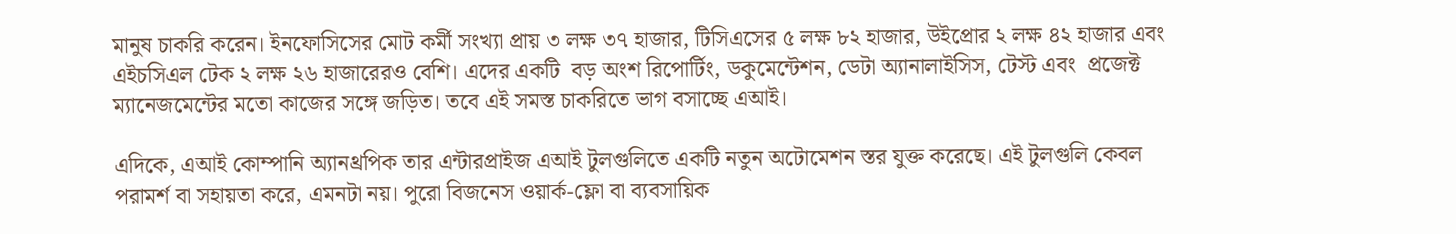মানুষ চাকরি করেন। ইনফোসিসের মোট কর্মী সংখ্যা প্রায় ৩ লক্ষ ৩৭ হাজার, টিসিএসের ৫ লক্ষ ৮২ হাজার, উইপ্রোর ২ লক্ষ ৪২ হাজার এবং এইচসিএল টেক ২ লক্ষ ২৬ হাজারেরও বেশি। এদের একটি  বড় অংশ রিপোর্টিং, ডকুমেন্টেশন, ডেটা অ্যানালাইসিস, টেস্ট এবং  প্রজেক্ট ম্যানেজমেন্টের মতো কাজের সঙ্গে জড়িত। তবে এই সমস্ত চাকরিতে ভাগ বসাচ্ছে এআই।

এদিকে, এআই কোম্পানি অ্যানথ্রপিক তার এন্টারপ্রাইজ এআই টুলগুলিতে একটি নতুন অটোমেশন স্তর যুক্ত করেছে। এই টুলগুলি কেবল পরামর্শ বা সহায়তা করে, এমনটা নয়। পুরো বিজনেস ওয়ার্ক-ফ্লো বা ব্যবসায়িক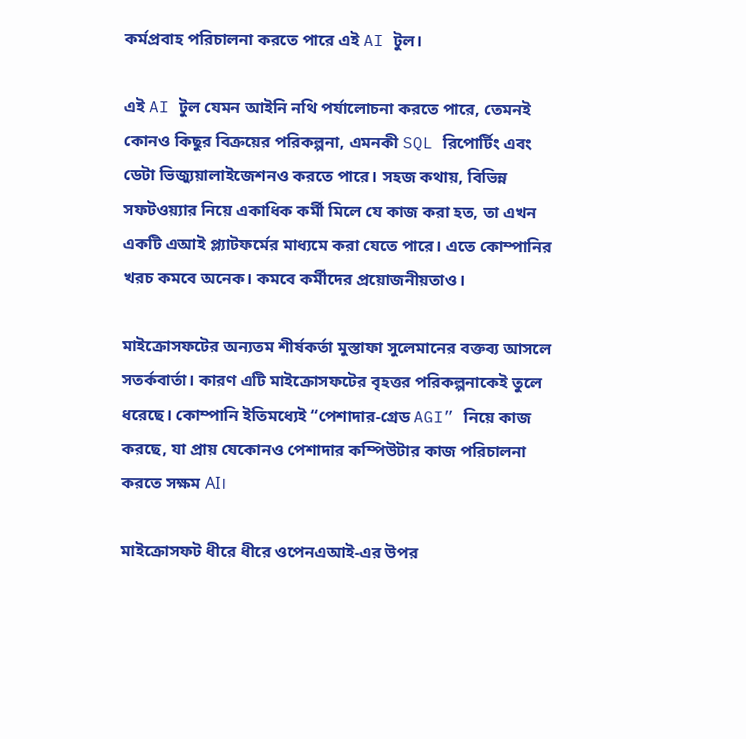কর্মপ্রবাহ পরিচালনা করতে পারে এই AI টুল।

এই AI টুল যেমন আইনি নথি পর্যালোচনা করতে পারে, তেমনই কোনও কিছুর বিক্রয়ের পরিকল্পনা, এমনকী SQL রিপোর্টিং এবং ডেটা ভিজ্যুয়ালাইজেশনও করতে পারে। সহজ কথায়, বিভিন্ন সফটওয়্যার নিয়ে একাধিক কর্মী মিলে যে কাজ করা হত, তা এখন একটি এআই প্ল্যাটফর্মের মাধ্যমে করা যেতে পারে। এতে কোম্পানির খরচ কমবে অনেক। কমবে কর্মীদের প্রয়োজনীয়তাও।

মাইক্রোসফটের অন্যতম শীর্ষকর্তা মুস্তাফা সুলেমানের বক্তব্য আসলে সতর্কবার্তা। কারণ এটি মাইক্রোসফটের বৃহত্তর পরিকল্পনাকেই তুলে ধরেছে। কোম্পানি ইতিমধ্যেই “পেশাদার-গ্রেড AGI” নিয়ে কাজ করছে, যা প্রায় যেকোনও পেশাদার কম্পিউটার কাজ পরিচালনা করতে সক্ষম AI।

মাইক্রোসফট ধীরে ধীরে ওপেনএআই-এর উপর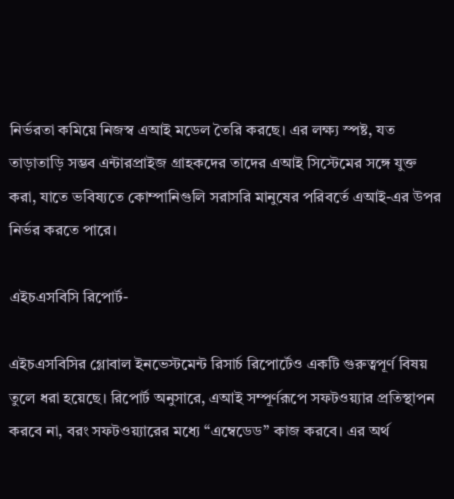নির্ভরতা কমিয়ে নিজস্ব এআই মডেল তৈরি করছে। এর লক্ষ্য স্পষ্ট, যত তাড়াতাড়ি সম্ভব এন্টারপ্রাইজ গ্রাহকদের তাদের এআই সিস্টেমের সঙ্গে যুক্ত করা, যাতে ভবিষ্যতে কোম্পানিগুলি সরাসরি মানুষের পরিবর্তে এআই-এর উপর নির্ভর করতে পারে।

এইচএসবিসি রিপোর্ট-

এইচএসবিসির গ্লোবাল ইনভেস্টমেন্ট রিসার্চ রিপোর্টেও একটি গুরুত্বপূর্ণ বিষয় তুলে ধরা হয়েছে। রিপোর্ট অনুসারে, এআই সম্পূর্ণরূপে সফটওয়্যার প্রতিস্থাপন করবে না, বরং সফটওয়্যারের মধ্যে “এম্বেডেড” কাজ করবে। এর অর্থ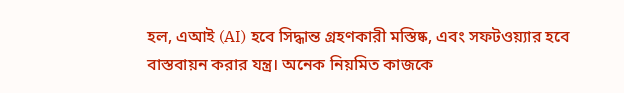হল, এআই (AI) হবে সিদ্ধান্ত গ্রহণকারী মস্তিষ্ক, এবং সফটওয়্যার হবে বাস্তবায়ন করার যন্ত্র। অনেক নিয়মিত কাজকে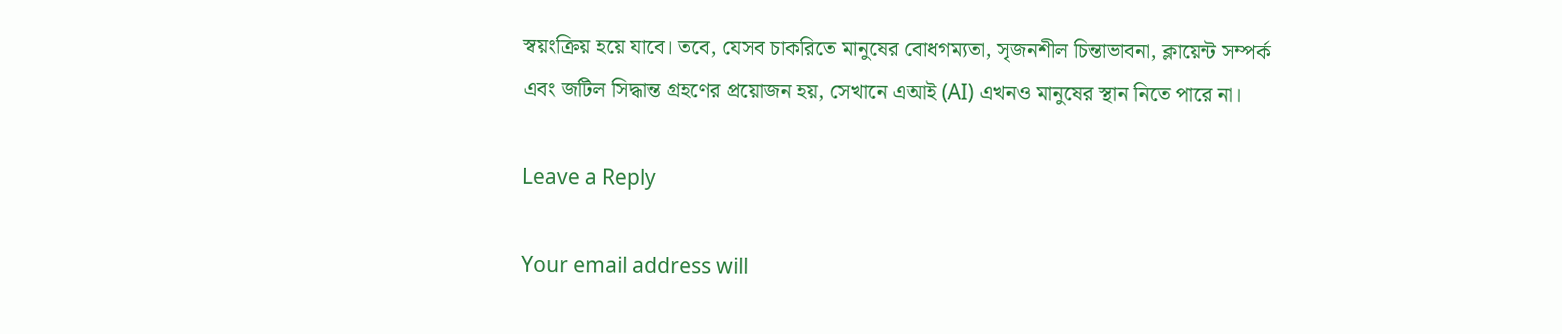স্বয়ংক্রিয় হয়ে যাবে। তবে, যেসব চাকরিতে মানুষের বোধগম্যতা, সৃজনশীল চিন্তাভাবনা, ক্লায়েন্ট সম্পর্ক এবং জটিল সিদ্ধান্ত গ্রহণের প্রয়োজন হয়, সেখানে এআই (AI) এখনও মানুষের স্থান নিতে পারে না।

Leave a Reply

Your email address will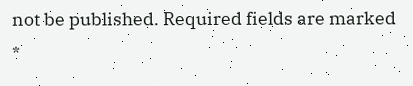not be published. Required fields are marked *